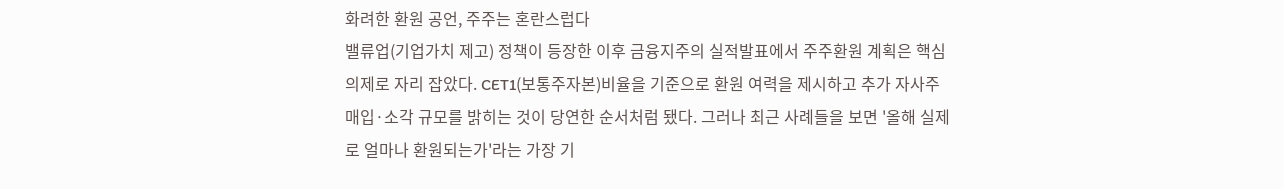화려한 환원 공언, 주주는 혼란스럽다
밸류업(기업가치 제고) 정책이 등장한 이후 금융지주의 실적발표에서 주주환원 계획은 핵심 의제로 자리 잡았다. CET1(보통주자본)비율을 기준으로 환원 여력을 제시하고 추가 자사주 매입·소각 규모를 밝히는 것이 당연한 순서처럼 됐다. 그러나 최근 사례들을 보면 '올해 실제로 얼마나 환원되는가'라는 가장 기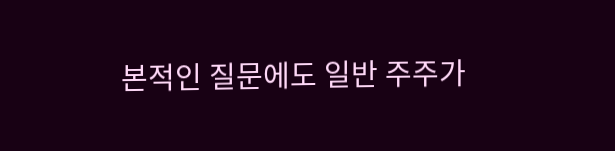본적인 질문에도 일반 주주가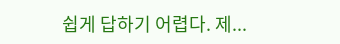쉽게 답하기 어렵다. 제...